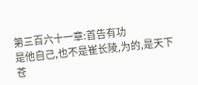第三百六十一章:首告有功
是他自己,也不是崔长陵,为的,是天下苍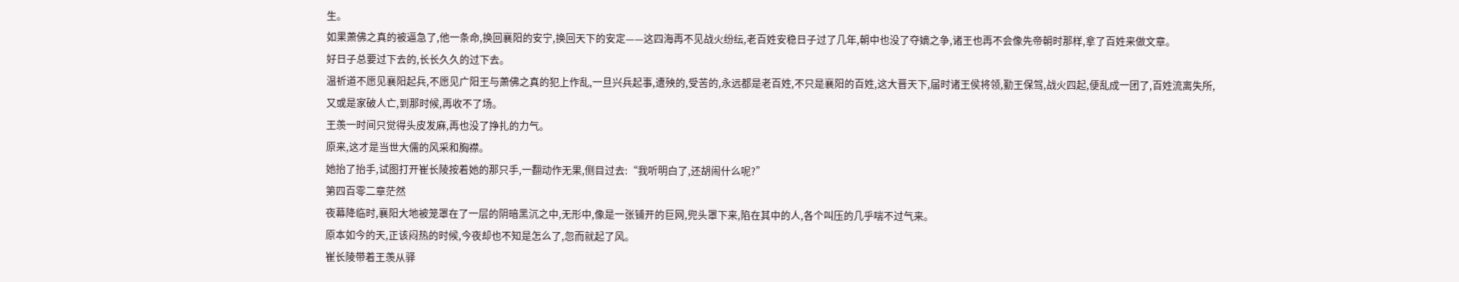生。
如果萧佛之真的被逼急了,他一条命,换回襄阳的安宁,换回天下的安定——这四海再不见战火纷纭,老百姓安稳日子过了几年,朝中也没了夺嫡之争,诸王也再不会像先帝朝时那样,拿了百姓来做文章。
好日子总要过下去的,长长久久的过下去。
温祈道不愿见襄阳起兵,不愿见广阳王与萧佛之真的犯上作乱,一旦兴兵起事,遭殃的,受苦的,永远都是老百姓,不只是襄阳的百姓,这大晋天下,届时诸王侯将领,勤王保驾,战火四起,便乱成一团了,百姓流离失所,又或是家破人亡,到那时候,再收不了场。
王羡一时间只觉得头皮发麻,再也没了挣扎的力气。
原来,这才是当世大儒的风采和胸襟。
她抬了抬手,试图打开崔长陵按着她的那只手,一翻动作无果,侧目过去:“我听明白了,还胡闹什么呢?”
第四百零二章茫然
夜幕降临时,襄阳大地被笼罩在了一层的阴暗黑沉之中,无形中,像是一张铺开的巨网,兜头罩下来,陷在其中的人,各个叫压的几乎喘不过气来。
原本如今的天,正该闷热的时候,今夜却也不知是怎么了,忽而就起了风。
崔长陵带着王羡从驿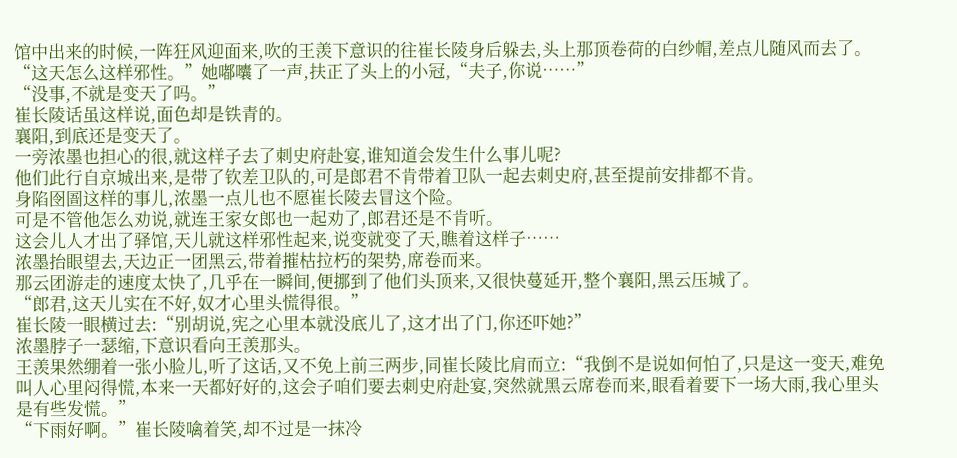馆中出来的时候,一阵狂风迎面来,吹的王羡下意识的往崔长陵身后躲去,头上那顶卷荷的白纱帽,差点儿随风而去了。
“这天怎么这样邪性。”她嘟囔了一声,扶正了头上的小冠,“夫子,你说……”
“没事,不就是变天了吗。”
崔长陵话虽这样说,面色却是铁青的。
襄阳,到底还是变天了。
一旁浓墨也担心的很,就这样子去了刺史府赴宴,谁知道会发生什么事儿呢?
他们此行自京城出来,是带了钦差卫队的,可是郎君不肯带着卫队一起去刺史府,甚至提前安排都不肯。
身陷囹圄这样的事儿,浓墨一点儿也不愿崔长陵去冒这个险。
可是不管他怎么劝说,就连王家女郎也一起劝了,郎君还是不肯听。
这会儿人才出了驿馆,天儿就这样邪性起来,说变就变了天,瞧着这样子……
浓墨抬眼望去,天边正一团黑云,带着摧枯拉朽的架势,席卷而来。
那云团游走的速度太快了,几乎在一瞬间,便挪到了他们头顶来,又很快蔓延开,整个襄阳,黑云压城了。
“郎君,这天儿实在不好,奴才心里头慌得很。”
崔长陵一眼横过去:“别胡说,宪之心里本就没底儿了,这才出了门,你还吓她?”
浓墨脖子一瑟缩,下意识看向王羡那头。
王羡果然绷着一张小脸儿,听了这话,又不免上前三两步,同崔长陵比肩而立:“我倒不是说如何怕了,只是这一变天,难免叫人心里闷得慌,本来一天都好好的,这会子咱们要去刺史府赴宴,突然就黑云席卷而来,眼看着要下一场大雨,我心里头是有些发慌。”
“下雨好啊。”崔长陵噙着笑,却不过是一抹冷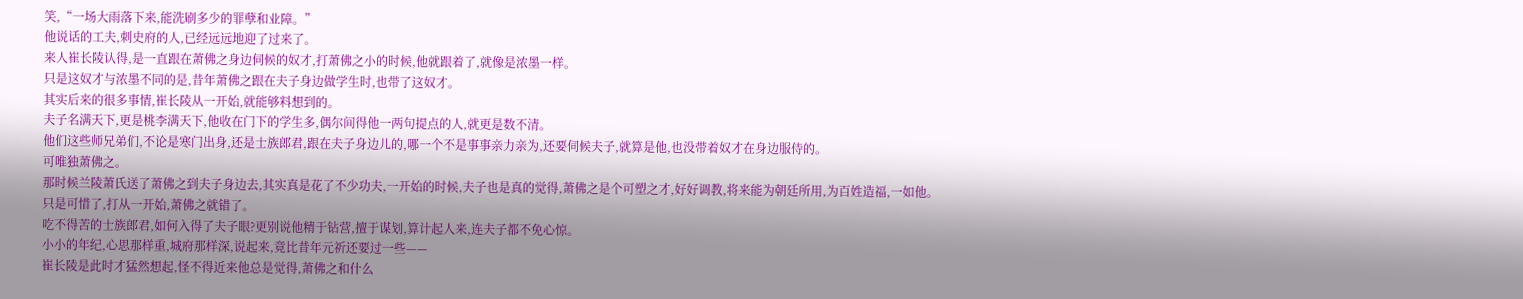笑,“一场大雨落下来,能洗刷多少的罪孽和业障。”
他说话的工夫,刺史府的人,已经远远地迎了过来了。
来人崔长陵认得,是一直跟在萧佛之身边伺候的奴才,打萧佛之小的时候,他就跟着了,就像是浓墨一样。
只是这奴才与浓墨不同的是,昔年萧佛之跟在夫子身边做学生时,也带了这奴才。
其实后来的很多事情,崔长陵从一开始,就能够料想到的。
夫子名满天下,更是桃李满天下,他收在门下的学生多,偶尔间得他一两句提点的人,就更是数不清。
他们这些师兄弟们,不论是寒门出身,还是士族郎君,跟在夫子身边儿的,哪一个不是事事亲力亲为,还要伺候夫子,就算是他,也没带着奴才在身边服侍的。
可唯独萧佛之。
那时候兰陵萧氏送了萧佛之到夫子身边去,其实真是花了不少功夫,一开始的时候,夫子也是真的觉得,萧佛之是个可塑之才,好好调教,将来能为朝廷所用,为百姓造福,一如他。
只是可惜了,打从一开始,萧佛之就错了。
吃不得苦的士族郎君,如何入得了夫子眼?更别说他精于钻营,擅于谋划,算计起人来,连夫子都不免心惊。
小小的年纪,心思那样重,城府那样深,说起来,竟比昔年元祈还要过一些——
崔长陵是此时才猛然想起,怪不得近来他总是觉得,萧佛之和什么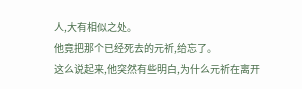人,大有相似之处。
他竟把那个已经死去的元祈,给忘了。
这么说起来,他突然有些明白,为什么元祈在离开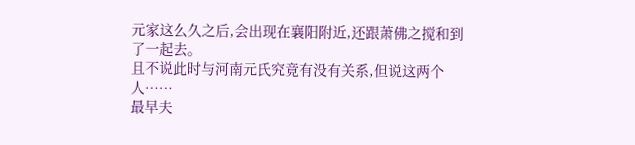元家这么久之后,会出现在襄阳附近,还跟萧佛之搅和到了一起去。
且不说此时与河南元氏究竟有没有关系,但说这两个人……
最早夫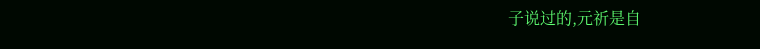子说过的,元祈是自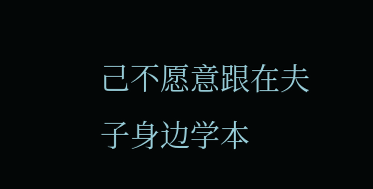己不愿意跟在夫子身边学本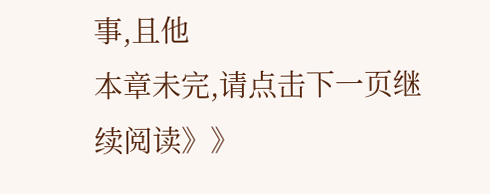事,且他
本章未完,请点击下一页继续阅读》》